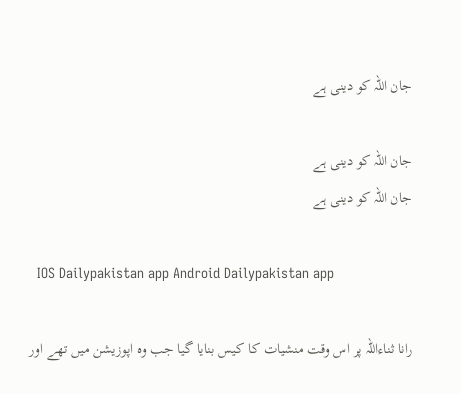جان اللہ کو دینی ہے

جان اللہ کو دینی ہے
جان اللہ کو دینی ہے

  IOS Dailypakistan app Android Dailypakistan app

رانا ثناءاللہ پر اس وقت منشیات کا کیس بنایا گیا جب وہ اپوزیشن میں تھے اور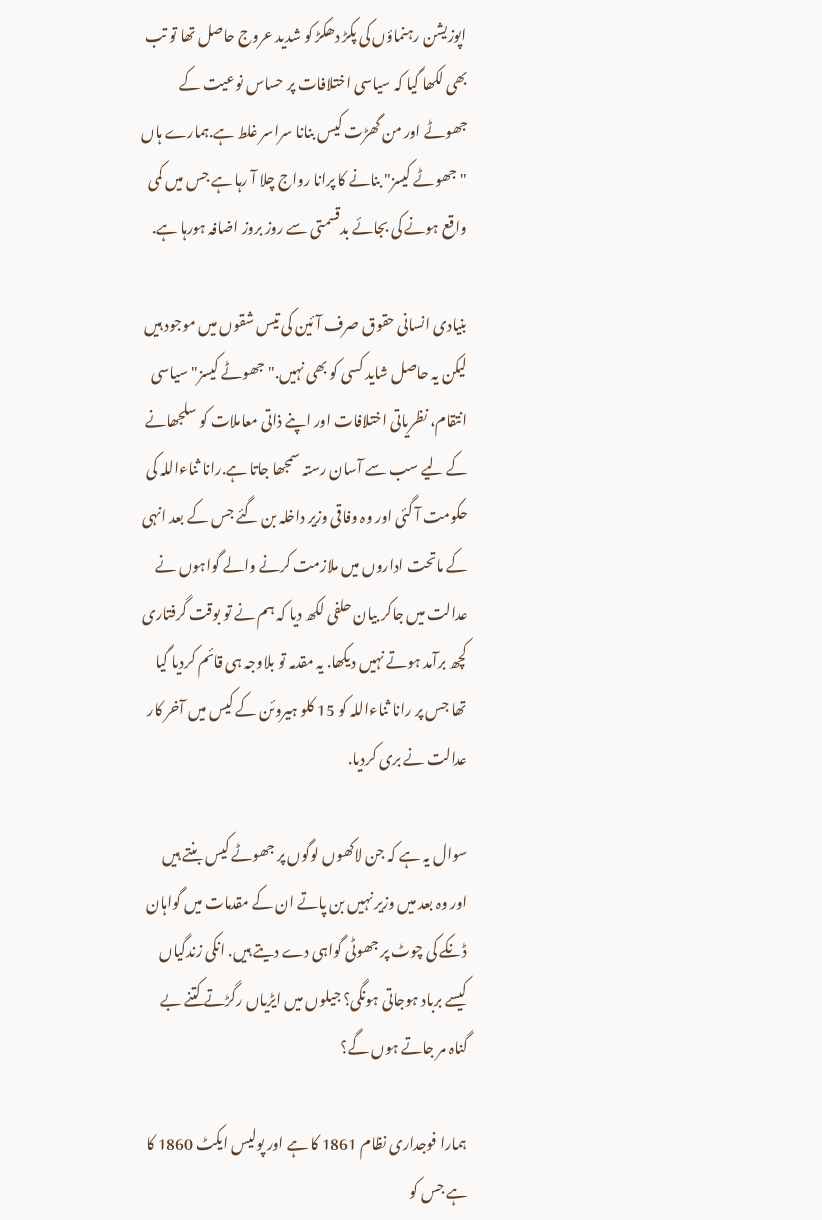اپوزیشن رہنماؤں کی پکڑ دھکڑ کو شدید عروج حاصل تھا تو تب بھی لکھا گیا کہ سیاسی اختلافات پر حساس نوعیت کے جھوٹے اور من گھڑت کیس بنانا سراسر غلط ہے.ہمارے ہاں "جھوٹے کیسز" بنانے کا پرانا رواج چلا آ رہا ہے جس میں کمی واقع ہونے کی بجائے بدقسمتی سے روز بروز اضافہ ہورہا ہے.

بنیادی انسانی حقوق صرف آئین کی تیس شقوں میں موجود ہیں لیکن یہ حاصل شاید کسی کو بھی نہیں."جھوٹے کیسز" سیاسی انتقام، نظریاتی اختلافات اور اپنے ذاتی معاملات کو سلجھانے کے لیے سب سے آسان رستہ سمجھا جاتا ہے.رانا ثناءاللہ کی حکومت آ گئی اور وہ وفاقی وزیر داخلہ بن گئے جس کے بعد انہی کے ماتحت اداروں میں ملازمت کرنے والے گواہوں نے عدالت میں جاکر بیان حلفی لکھ دیا کہ ہم نے تو بوقت گرفتاری کچھ برآمد ہوتے نہیں دیکھا. یہ مقدمہ تو بلاوجہ ہی قائم کردیا گیا تھا جس پر رانا ثناءاللہ کو 15 کلو ہیروئن کے کیس میں آخر کار عدالت نے بری کردیا.

سوال یہ ہے کہ جن لاکھوں لوگوں پر جھوٹے کیس بنتے ہیں اور وہ بعد میں وزیر نہیں بن پاتے ان کے مقدمات میں گواہان ڈنکے کی چوٹ پر جھوٹی گواہی دے دیتے ہیں. انکی زندگیاں کیسے برباد ہوجاتی ہونگی؟ جیلوں میں ایڑیاں رگڑتے کتنے بے گناہ مر جاتے ہوں گے؟

ہمارا فوجداری نظام 1861 کا ہے اور پولیس ایکٹ 1860 کا ہے جس کو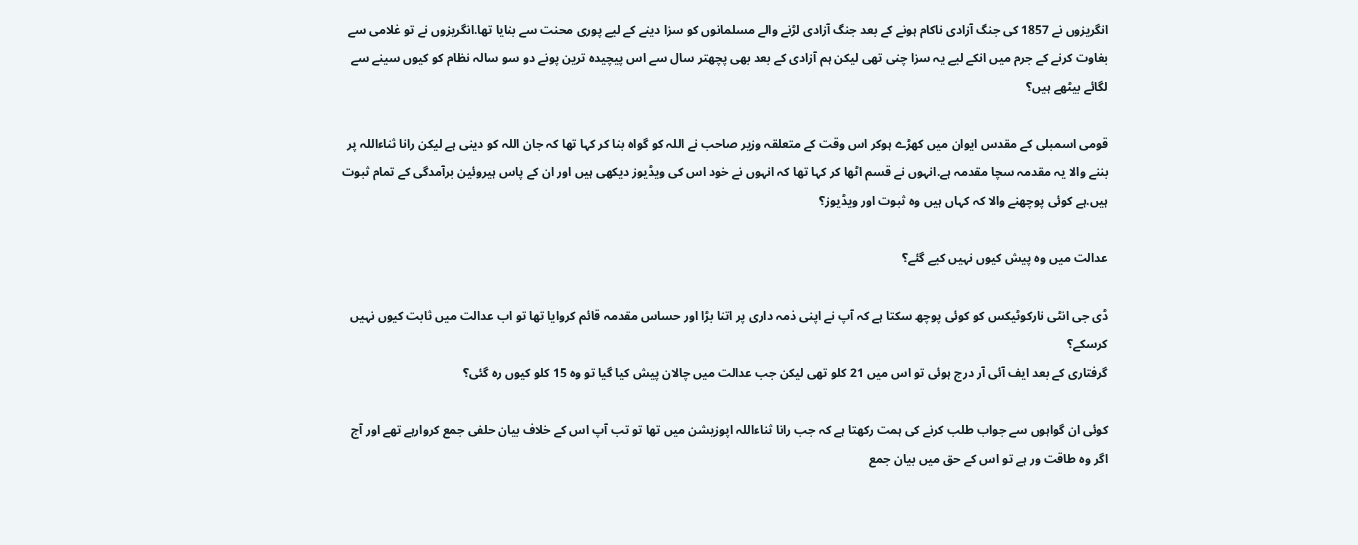انگریزوں نے 1857 کی جنگ آزادی ناکام ہونے کے بعد جنگ آزادی لڑنے والے مسلمانوں کو سزا دینے کے لیے پوری محنت سے بنایا تھا.انگریزوں نے تو غلامی سے بغاوت کرنے کے جرم میں انکے لیے یہ سزا چنی تھی لیکن ہم آزادی کے بعد بھی پچھتر سال سے اس پیچیدہ ترین پونے دو سو سالہ نظام کو کیوں سینے سے لگائے بیٹھے ہیں؟

قومی اسمبلی کے مقدس ایوان میں کھڑے ہوکر اس وقت کے متعلقہ وزیر صاحب نے اللہ کو گواہ بنا کر کہا تھا کہ جان اللہ کو دینی ہے لیکن رانا ثناءاللہ پر بننے والا یہ مقدمہ سچا مقدمہ ہے.انہوں نے قسم اٹھا کر کہا تھا کہ انہوں نے خود اس کی ویڈیوز دیکھی ہیں اور ان کے پاس ہیروئین برآمدگی کے تمام ثبوت ہیں.ہے کوئی پوچھنے والا کہ کہاں ہیں وہ ثبوت اور ویڈیوز؟

عدالت میں وہ پیش کیوں نہیں کیے گئے؟

ڈی جی انٹی نارکوٹیکس کو کوئی پوچھ سکتا ہے کہ آپ نے اپنی ذمہ داری پر اتنا بڑا اور حساس مقدمہ قائم کروایا تھا تو اب عدالت میں ثابت کیوں نہیں کرسکے؟
گرفتاری کے بعد ایف آئی آر درج ہوئی تو اس میں 21 کلو تھی لیکن جب عدالت میں چالان پیش کیا گیا تو وہ 15 کلو کیوں رہ گئی؟

کوئی ان گواہوں سے جواب طلب کرنے کی ہمت رکھتا ہے کہ جب رانا ثناءاللہ اپوزیشن میں تھا تو تب آپ اس کے خلاف بیان حلفی جمع کروارہے تھے اور آج اگر وہ طاقت ور ہے تو اس کے حق میں بیان جمع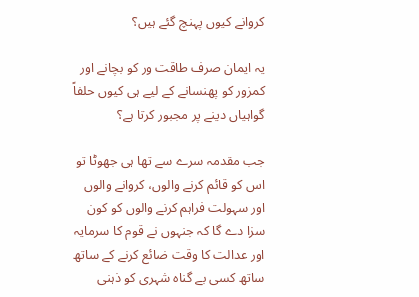کروانے کیوں پہنچ گئے ہیں؟

یہ ایمان صرف طاقت ور کو بچانے اور کمزور کو پھنسانے کے لیے ہی کیوں حلفاً گواہیاں دینے پر مجبور کرتا ہے؟

جب مقدمہ سرے سے تھا ہی جھوٹا تو اس کو قائم کرنے والوں، کروانے والوں اور سہولت فراہم کرنے والوں کو کون سزا دے گا کہ جنہوں نے قوم کا سرمایہ اور عدالت کا وقت ضائع کرنے کے ساتھ ساتھ کسی بے گناہ شہری کو ذہنی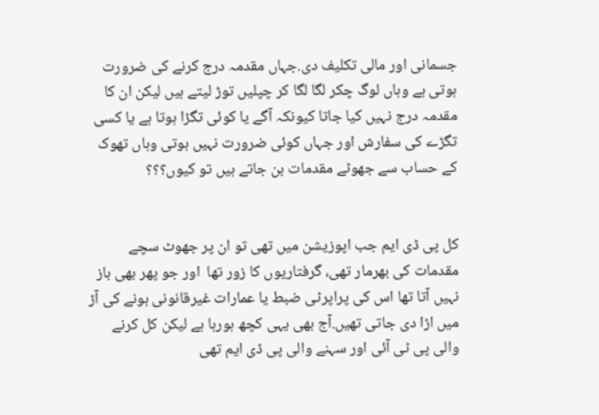جسمانی اور مالی تکلیف دی.جہاں مقدمہ درج کرنے کی ضرورت ہوتی ہے وہاں لوگ چکر لگا لگا کر چپلیں توڑ لیتے ہیں لیکن ان کا مقدمہ درج نہیں کیا جاتا کیونکہ آگے یا کوئی تگڑا ہوتا ہے یا کسی تگڑے کی سفارش اور جہاں کوئی ضرورت نہیں ہوتی وہاں تھوک کے حساب سے جھوٹے مقدمات بن جاتے ہیں تو کیوں؟؟؟


کل پی ڈی ایم جب اپوزیشن میں تھی تو ان پر جھوٹ سچے مقدمات کی بھرمار تھی، گرفتاریوں کا زور تھا  اور جو پھر بھی باز نہیں آتا تھا اس کی پراپرٹی ضبط یا عمارات غیرقانونی ہونے کی آڑ میں اڑا دی جاتی تھیں.آج بھی یہی کچھ ہورہا ہے لیکن کل کرنے والی پی ٹی آئی اور سہنے والی پی ڈی ایم تھی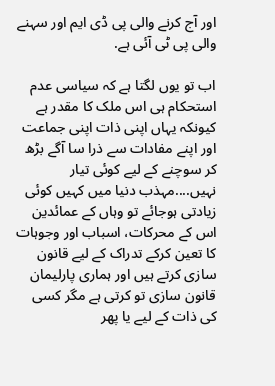اور آج کرنے والی پی ڈی ایم اور سہنے والی پی ٹی آئی ہے.

اب تو یوں لگتا ہے کہ سیاسی عدم استحکام ہی اس ملک کا مقدر ہے کیونکہ یہاں اپنی ذات اپنی جماعت اور اپنے مفادات سے ذرا سا آگے بڑھ کر سوچنے کے لیے کوئی تیار نہیں....مہذب دنیا میں کہیں کوئی زیادتی ہوجائے تو وہاں کے عمائدین اس کے محرکات، اسباب اور وجوہات کا تعین کرکے تدراک کے لیے قانون سازی کرتے ہیں اور ہماری پارلیمان قانون سازی تو کرتی ہے مگر کسی کی ذات کے لیے یا پھر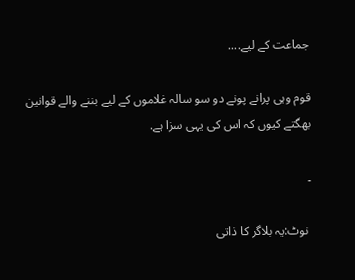جماعت کے لیے....

قوم وہی پرانے پونے دو سو سالہ غلاموں کے لیے بننے والے قوانین بھگتے کیوں کہ اس کی یہی سزا ہے.

۔

 نوٹ:یہ بلاگر کا ذاتی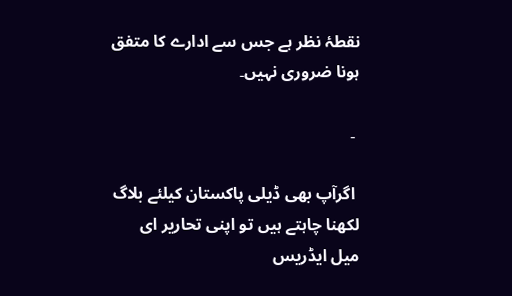نقطۂ نظر ہے جس سے ادارے کا متفق ہونا ضروری نہیں۔

 ۔

 اگرآپ بھی ڈیلی پاکستان کیلئے بلاگ لکھنا چاہتے ہیں تو اپنی تحاریر ای میل ایڈریس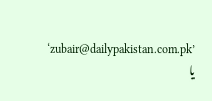’zubair@dailypakistan.com.pk‘ یا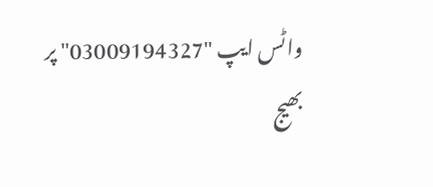واٹس ایپ "03009194327" پر بھیج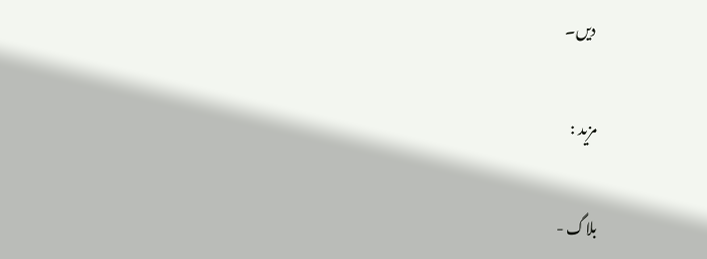دیں۔

مزید :

بلاگ -